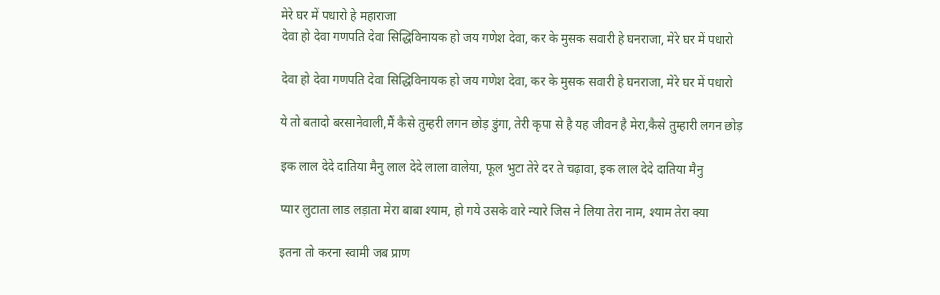मेरे घर में पधारो हे महाराजा
देवा हो देवा गणपति देवा सिद्धिविनायक हो जय गणेश देवा, कर के मुसक सवारी हे घनराजा, मेरे घर में पधारो

देवा हो देवा गणपति देवा सिद्धिविनायक हो जय गणेश देवा, कर के मुसक सवारी हे घनराजा, मेरे घर में पधारो

ये तो बतादो बरसानेवाली,मैं कैसे तुम्हरी लगन छोड़ डुंगा, तेरी कृपा से है यह जीवन है मेरा,कैसे तुम्हारी लगन छोड़

इक लाल देदे दातिया मैनु लाल देदे लाला वालेया, फूल भुटा तेरे दर ते चढ़ावा, इक लाल देदे दातिया मैनु

प्यार लुटाता लाड लड़ाता मेरा बाबा श्याम, हो गये उसके वारे न्यारे जिस ने लिया तेरा नाम, श्याम तेरा क्या

इतना तो करना स्वामी जब प्राण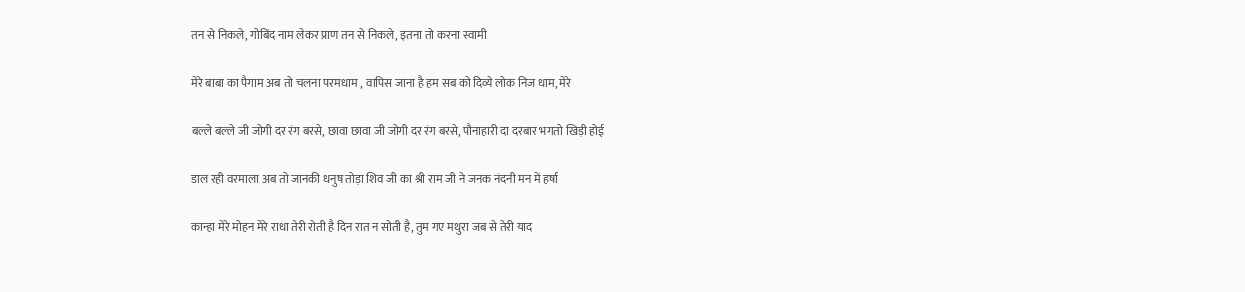तन से निकले, गोबिंद नाम लेकर प्राण तन से निकले, इतना तो करना स्वामी

मेरे बाबा का पैगाम अब तो चलना परमधाम , वापिस जाना है हम सब को दिव्ये लोक निज धाम, मेरे

बल्ले बल्ले जी जोगी दर रंग बरसे, छावा छावा जी जोगी दर रंग बरसे, पौनाहारी दा दरबार भगतो खिड़ी होई

डाल रही वरमाला अब तो जानकी धनुष तोड़ा शिव जी का श्री राम जी ने जनक नंदनी मन में हर्षा

कान्हा मेरे मोहन मेरे राधा तेरी रोती है दिन रात न सोती है, तुम गए मथुरा जब से तेरी याद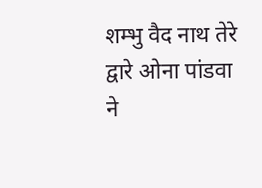शम्भु वैद नाथ तेरे द्वारे ओना पांडवा ने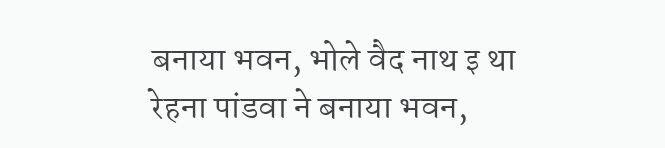बनाया भवन, भोले वैद नाथ इ था रेहना पांडवा ने बनाया भवन,